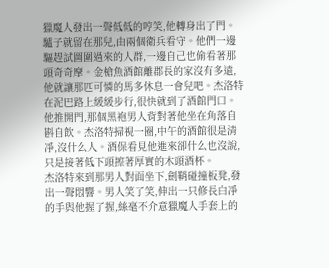獵魔人發出一聲低低的哼笑,他轉身出了門。驢子就留在那兒,由兩個衛兵看守。他們一邊驅趕試圖圍過來的人群,一邊自己也偷看著那頭奇奇摩。金槍魚酒館離郡長的家沒有多遠,他就讓那匹可憐的馬多休息一會兒吧。杰洛特在泥巴路上緩緩步行,很快就到了酒館門口。
他推開門,那個黑袍男人背對著他坐在角落自斟自飲。杰洛特掃視一圈,中午的酒館很是清凈,沒什么人。酒保看見他進來卻什么也沒說,只是接著低下頭擦著厚實的木頭酒杯。
杰洛特來到那男人對面坐下,劍鞘碰撞板凳,發出一聲悶響。男人笑了笑,伸出一只修長白凈的手與他握了握,絲毫不介意獵魔人手套上的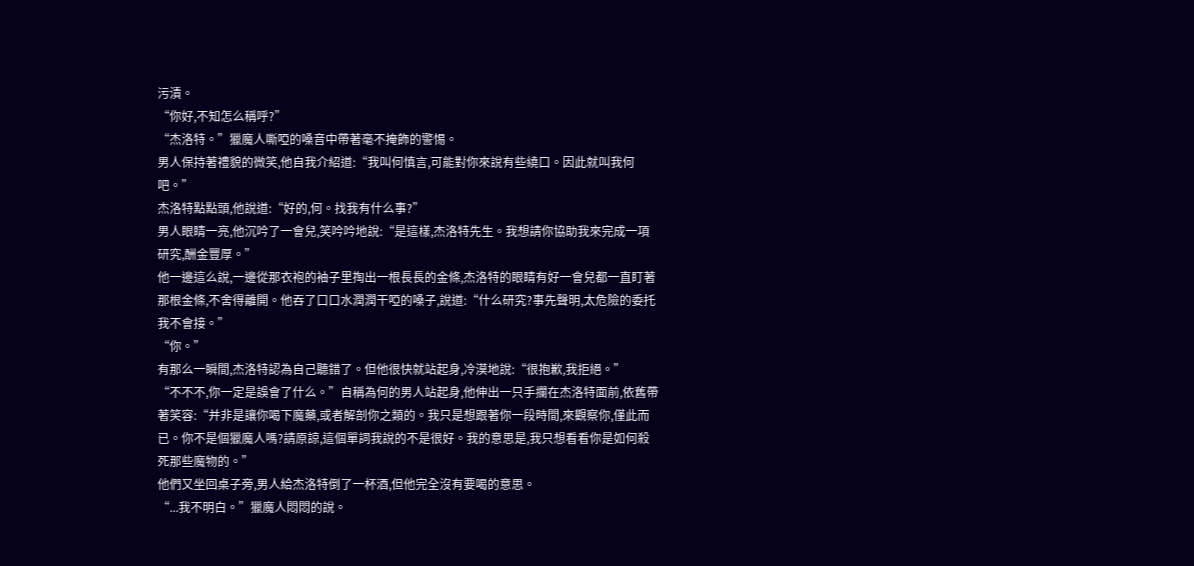污漬。
“你好,不知怎么稱呼?”
“杰洛特。”獵魔人嘶啞的嗓音中帶著毫不掩飾的警惕。
男人保持著禮貌的微笑,他自我介紹道:“我叫何慎言,可能對你來說有些繞口。因此就叫我何吧。”
杰洛特點點頭,他說道:“好的,何。找我有什么事?”
男人眼睛一亮,他沉吟了一會兒,笑吟吟地說:“是這樣,杰洛特先生。我想請你協助我來完成一項研究,酬金豐厚。”
他一邊這么說,一邊從那衣袍的袖子里掏出一根長長的金條,杰洛特的眼睛有好一會兒都一直盯著那根金條,不舍得離開。他吞了口口水潤潤干啞的嗓子,說道:“什么研究?事先聲明,太危險的委托我不會接。”
“你。”
有那么一瞬間,杰洛特認為自己聽錯了。但他很快就站起身,冷漠地說:“很抱歉,我拒絕。”
“不不不,你一定是誤會了什么。”自稱為何的男人站起身,他伸出一只手攔在杰洛特面前,依舊帶著笑容:“并非是讓你喝下魔藥,或者解剖你之類的。我只是想跟著你一段時間,來觀察你,僅此而已。你不是個獵魔人嗎?請原諒,這個單詞我說的不是很好。我的意思是,我只想看看你是如何殺死那些魔物的。”
他們又坐回桌子旁,男人給杰洛特倒了一杯酒,但他完全沒有要喝的意思。
“...我不明白。”獵魔人悶悶的說。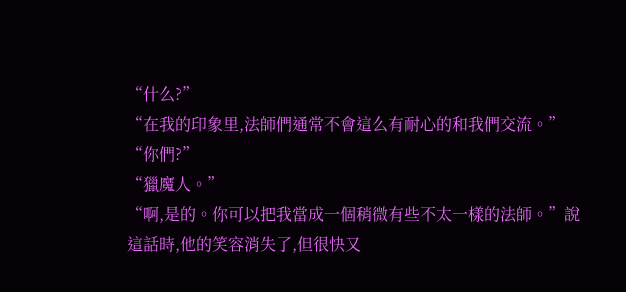“什么?”
“在我的印象里,法師們通常不會這么有耐心的和我們交流。”
“你們?”
“獵魔人。”
“啊,是的。你可以把我當成一個稍微有些不太一樣的法師。”說這話時,他的笑容消失了,但很快又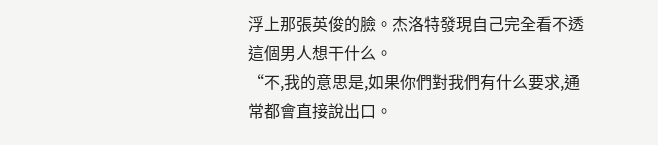浮上那張英俊的臉。杰洛特發現自己完全看不透這個男人想干什么。
“不,我的意思是,如果你們對我們有什么要求,通常都會直接說出口。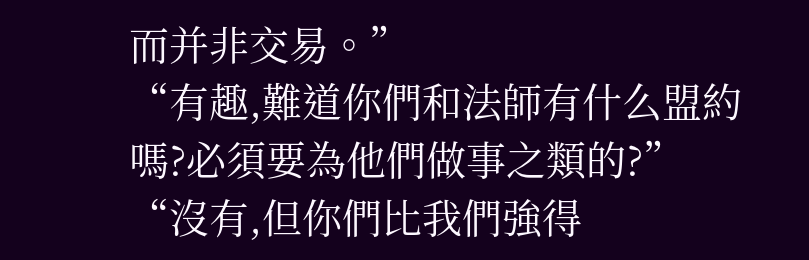而并非交易。”
“有趣,難道你們和法師有什么盟約嗎?必須要為他們做事之類的?”
“沒有,但你們比我們強得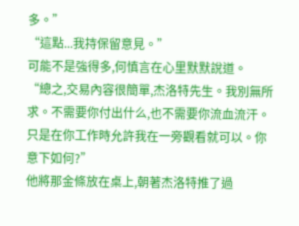多。”
“這點...我持保留意見。”
可能不是強得多,何慎言在心里默默說道。
“總之,交易內容很簡單,杰洛特先生。我別無所求。不需要你付出什么,也不需要你流血流汗。只是在你工作時允許我在一旁觀看就可以。你意下如何?”
他將那金條放在桌上,朝著杰洛特推了過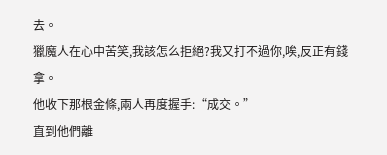去。
獵魔人在心中苦笑,我該怎么拒絕?我又打不過你,唉,反正有錢拿。
他收下那根金條,兩人再度握手:“成交。”
直到他們離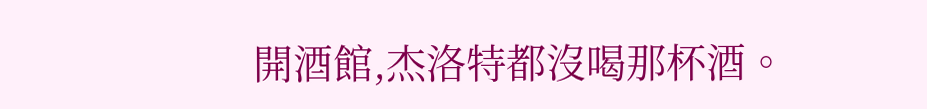開酒館,杰洛特都沒喝那杯酒。